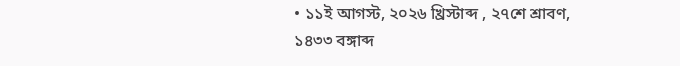• ১১ই আগস্ট, ২০২৬ খ্রিস্টাব্দ , ২৭শে শ্রাবণ, ১৪৩৩ বঙ্গাব্দ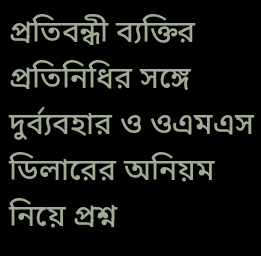প্রতিবন্ধী ব্যক্তির প্রতিনিধির সঙ্গে দুর্ব্যবহার ও ওএমএস ডিলারের অনিয়ম নিয়ে প্রশ্ন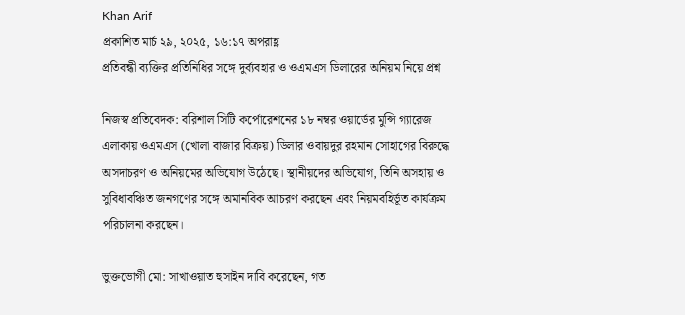Khan Arif
প্রকাশিত মার্চ ২৯, ২০২৫, ১৬:১৭ অপরাহ্ণ
প্রতিবন্ধী ব্যক্তির প্রতিনিধির সঙ্গে দুর্ব্যবহার ও ওএমএস ডিলারের অনিয়ম নিয়ে প্রশ্ন

নিজস্ব প্রতিবেদক: বরিশাল সিটি কর্পোরেশনের ১৮ নম্বর ওয়ার্ডের মুন্সি গ্যারেজ এলাকায় ওএমএস (খোলা বাজার বিক্রয়) ডিলার ওবায়দুর রহমান সোহাগের বিরুদ্ধে অসদাচরণ ও অনিয়মের অভিযোগ উঠেছে। স্থানীয়দের অভিযোগ, তিনি অসহায় ও সুবিধাবঞ্চিত জনগণের সঙ্গে অমানবিক আচরণ করছেন এবং নিয়মবহির্ভূত কার্যক্রম পরিচালনা করছেন।

ভুক্তভোগী মো: সাখাওয়াত হুসাইন দাবি করেছেন, গত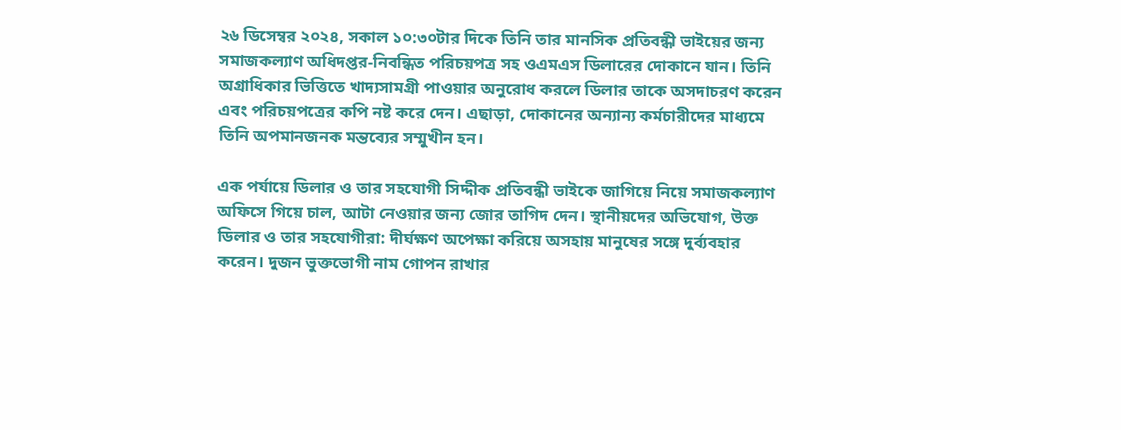২৬ ডিসেম্বর ২০২৪, সকাল ১০:৩০টার দিকে তিনি তার মানসিক প্রতিবন্ধী ভাইয়ের জন্য সমাজকল্যাণ অধিদপ্তর-নিবন্ধিত পরিচয়পত্র সহ ওএমএস ডিলারের দোকানে যান। তিনি অগ্রাধিকার ভিত্তিতে খাদ্যসামগ্রী পাওয়ার অনুরোধ করলে ডিলার তাকে অসদাচরণ করেন এবং পরিচয়পত্রের কপি নষ্ট করে দেন। এছাড়া, দোকানের অন্যান্য কর্মচারীদের মাধ্যমে তিনি অপমানজনক মন্তব্যের সম্মুখীন হন।

এক পর্যায়ে ডিলার ও তার সহযোগী সিদ্দীক প্রতিবন্ধী ভাইকে জাগিয়ে নিয়ে সমাজকল্যাণ অফিসে গিয়ে চাল, আটা নেওয়ার জন্য জোর তাগিদ দেন। স্থানীয়দের অভিযোগ, উক্ত ডিলার ও তার সহযোগীরা: দীর্ঘক্ষণ অপেক্ষা করিয়ে অসহায় মানুষের সঙ্গে দুর্ব্যবহার করেন। দুজন ভুক্তভোগী নাম গোপন রাখার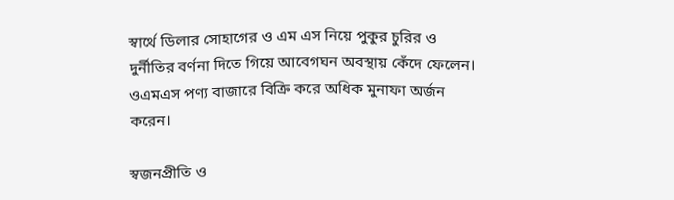স্বার্থে ডিলার সোহাগের ও এম এস নিয়ে পুকুর চুরির ও দুর্নীতির বর্ণনা দিতে গিয়ে আবেগঘন অবস্থায় কেঁদে ফেলেন। ওএমএস পণ্য বাজারে বিক্রি করে অধিক মুনাফা অর্জন করেন।

স্বজনপ্রীতি ও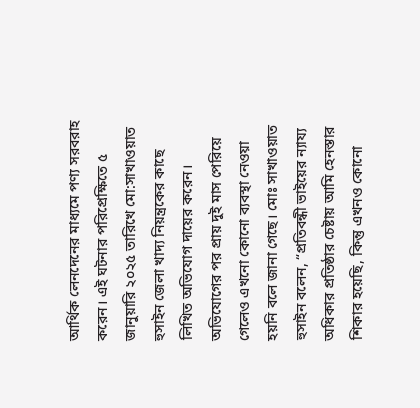আর্থিক লেনদেনের মাধ্যমে পণ্য সরবরাহ করেন। এই ঘটনার পরিপ্রেক্ষিতে ৫ জানুয়ারি ২০২৫ তারিখে মো:সাখাওয়াত হুসাইন জেলা খাদ্য নিয়ন্ত্রকের কাছে লিখিত অভিযোগ দায়ের করেন। অভিযোগের পর প্রায় দুই মাস পেরিয়ে গেলেও এখনো কোনো ব্যবস্থা নেওয়া হয়নি বলে জানা গেছে। মোঃ সাখাওয়াত হুসাইন বলেন, “প্রতিবন্ধী ভাইয়ের ন্যায্য অধিকার প্রতিষ্ঠার চেষ্টায় আমি হেনস্তার শিকার হয়েছি, কিন্তু এখনও কোনো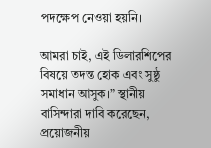পদক্ষেপ নেওয়া হয়নি।

আমরা চাই, এই ডিলারশিপের বিষয়ে তদন্ত হোক এবং সুষ্ঠু সমাধান আসুক।” স্থানীয় বাসিন্দারা দাবি করেছেন, প্রয়োজনীয়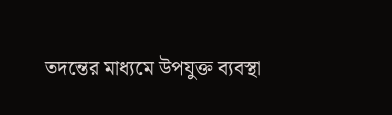তদন্তের মাধ্যমে উপযুক্ত ব্যবস্থা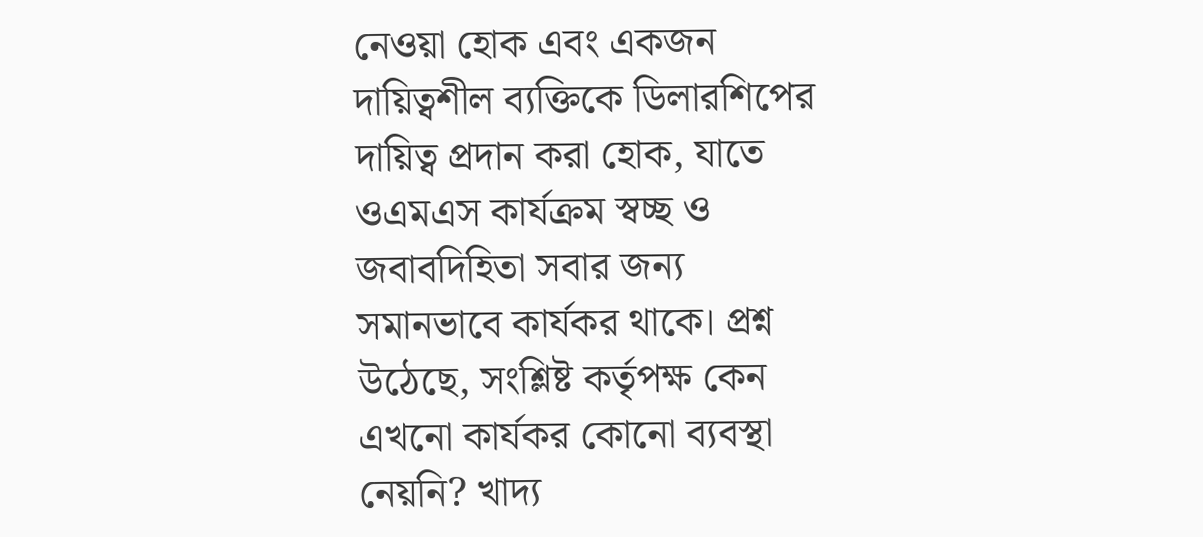নেওয়া হোক এবং একজন দায়িত্বশীল ব্যক্তিকে ডিলারশিপের দায়িত্ব প্রদান করা হোক, যাতে ওএমএস কার্যক্রম স্বচ্ছ ও জবাবদিহিতা সবার জন্য সমানভাবে কার্যকর থাকে। প্রশ্ন উঠেছে, সংশ্লিষ্ট কর্তৃপক্ষ কেন এখনো কার্যকর কোনো ব্যবস্থা নেয়নি? খাদ্য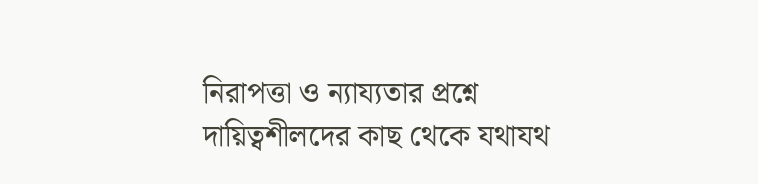নিরাপত্তা ও ন্যায্যতার প্রশ্নে দায়িত্বশীলদের কাছ থেকে যথাযথ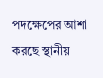পদক্ষেপের আশা করছে স্থানীয়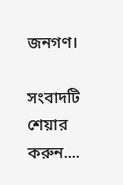জনগণ।

সংবাদটি শেয়ার করুন....